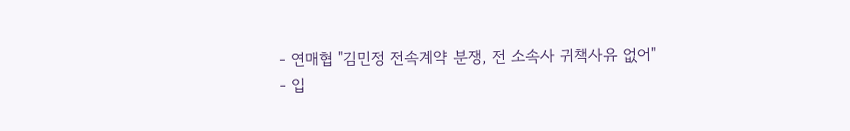- 연매협 "김민정 전속계약 분쟁, 전 소속사 귀책사유 없어"
- 입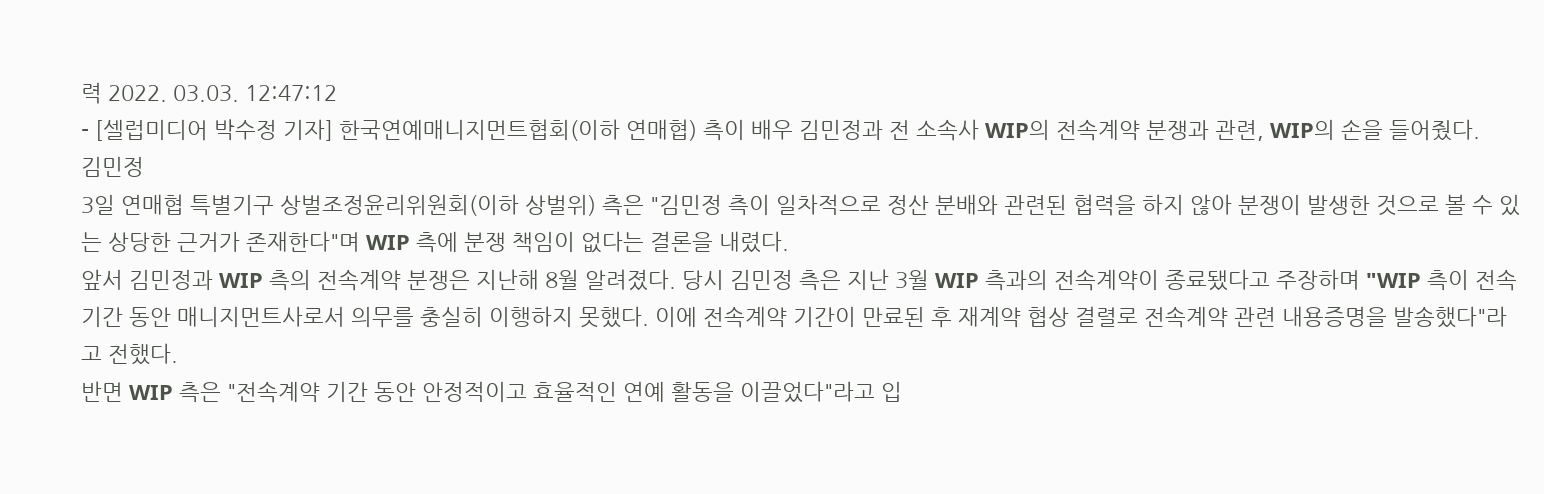력 2022. 03.03. 12:47:12
- [셀럽미디어 박수정 기자] 한국연예매니지먼트협회(이하 연매협) 측이 배우 김민정과 전 소속사 WIP의 전속계약 분쟁과 관련, WIP의 손을 들어줬다.
김민정
3일 연매협 특별기구 상벌조정윤리위원회(이하 상벌위) 측은 "김민정 측이 일차적으로 정산 분배와 관련된 협력을 하지 않아 분쟁이 발생한 것으로 볼 수 있는 상당한 근거가 존재한다"며 WIP 측에 분쟁 책임이 없다는 결론을 내렸다.
앞서 김민정과 WIP 측의 전속계약 분쟁은 지난해 8월 알려졌다. 당시 김민정 측은 지난 3월 WIP 측과의 전속계약이 종료됐다고 주장하며 "WIP 측이 전속기간 동안 매니지먼트사로서 의무를 충실히 이행하지 못했다. 이에 전속계약 기간이 만료된 후 재계약 협상 결렬로 전속계약 관련 내용증명을 발송했다"라고 전했다.
반면 WIP 측은 "전속계약 기간 동안 안정적이고 효율적인 연예 활동을 이끌었다"라고 입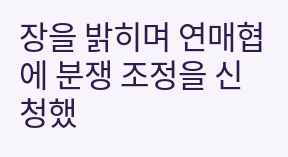장을 밝히며 연매협에 분쟁 조정을 신청했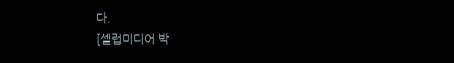다.
[셀럽미디어 박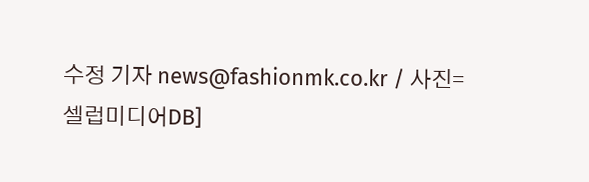수정 기자 news@fashionmk.co.kr / 사진=셀럽미디어DB]